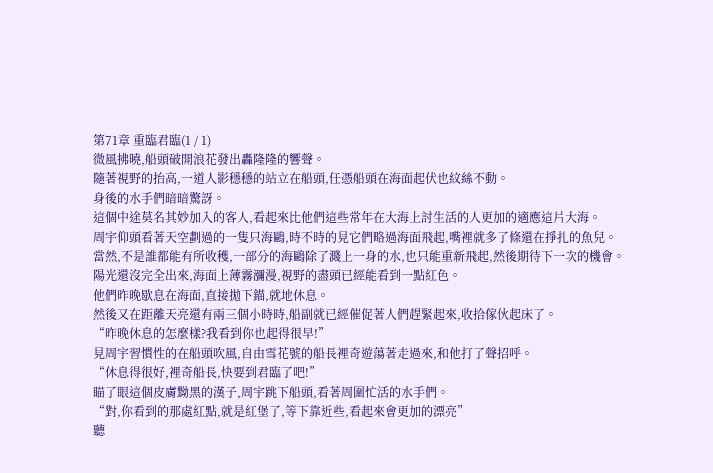第71章 重臨君臨(1 / 1)
微風拂曉,船頭破開浪花發出轟隆隆的響聲。
隨著視野的抬高,一道人影穩穩的站立在船頭,任憑船頭在海面起伏也紋絲不動。
身後的水手們暗暗驚訝。
這個中途莫名其妙加入的客人,看起來比他們這些常年在大海上討生活的人更加的適應這片大海。
周宇仰頭看著天空劃過的一隻只海鷗,時不時的見它們略過海面飛起,嘴裡就多了條還在掙扎的魚兒。
當然,不是誰都能有所收穫,一部分的海鷗除了濺上一身的水,也只能重新飛起,然後期待下一次的機會。
陽光還沒完全出來,海面上薄霧瀰漫,視野的盡頭已經能看到一點紅色。
他們昨晚歇息在海面,直接拋下錨,就地休息。
然後又在距離天亮還有兩三個小時時,船副就已經催促著人們趕緊起來,收拾傢伙起床了。
“昨晚休息的怎麼樣?我看到你也起得很早!”
見周宇習慣性的在船頭吹風,自由雪花號的船長裡奇遊蕩著走過來,和他打了聲招呼。
“休息得很好,裡奇船長,快要到君臨了吧!”
瞄了眼這個皮膚黝黑的漢子,周宇跳下船頭,看著周圍忙活的水手們。
“對,你看到的那處紅點,就是紅堡了,等下靠近些,看起來會更加的漂亮”
聽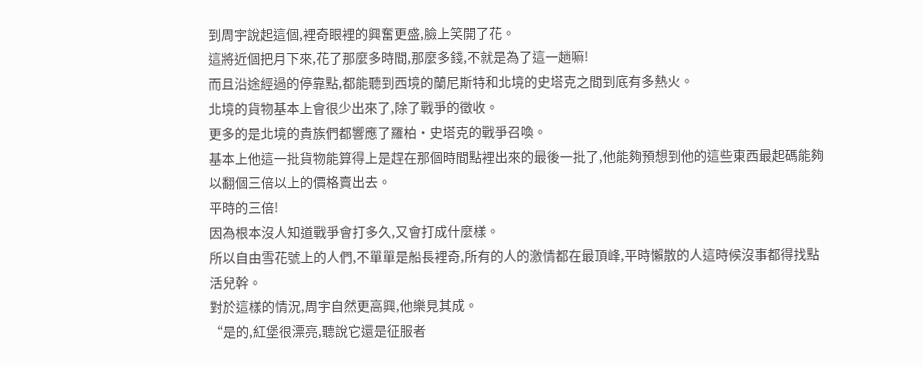到周宇說起這個,裡奇眼裡的興奮更盛,臉上笑開了花。
這將近個把月下來,花了那麼多時間,那麼多錢,不就是為了這一趟嘛!
而且沿途經過的停靠點,都能聽到西境的蘭尼斯特和北境的史塔克之間到底有多熱火。
北境的貨物基本上會很少出來了,除了戰爭的徵收。
更多的是北境的貴族們都響應了羅柏·史塔克的戰爭召喚。
基本上他這一批貨物能算得上是趕在那個時間點裡出來的最後一批了,他能夠預想到他的這些東西最起碼能夠以翻個三倍以上的價格賣出去。
平時的三倍!
因為根本沒人知道戰爭會打多久,又會打成什麼樣。
所以自由雪花號上的人們,不單單是船長裡奇,所有的人的激情都在最頂峰,平時懶散的人這時候沒事都得找點活兒幹。
對於這樣的情況,周宇自然更高興,他樂見其成。
“是的,紅堡很漂亮,聽說它還是征服者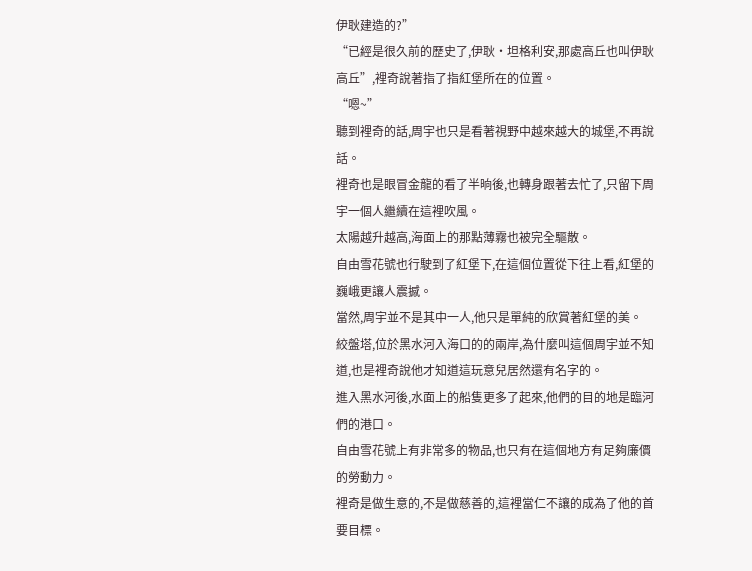伊耿建造的?”
“已經是很久前的歷史了,伊耿·坦格利安,那處高丘也叫伊耿高丘”,裡奇說著指了指紅堡所在的位置。
“嗯~”
聽到裡奇的話,周宇也只是看著視野中越來越大的城堡,不再說話。
裡奇也是眼冒金龍的看了半晌後,也轉身跟著去忙了,只留下周宇一個人繼續在這裡吹風。
太陽越升越高,海面上的那點薄霧也被完全驅散。
自由雪花號也行駛到了紅堡下,在這個位置從下往上看,紅堡的巍峨更讓人震撼。
當然,周宇並不是其中一人,他只是單純的欣賞著紅堡的美。
絞盤塔,位於黑水河入海口的的兩岸,為什麼叫這個周宇並不知道,也是裡奇說他才知道這玩意兒居然還有名字的。
進入黑水河後,水面上的船隻更多了起來,他們的目的地是臨河們的港口。
自由雪花號上有非常多的物品,也只有在這個地方有足夠廉價的勞動力。
裡奇是做生意的,不是做慈善的,這裡當仁不讓的成為了他的首要目標。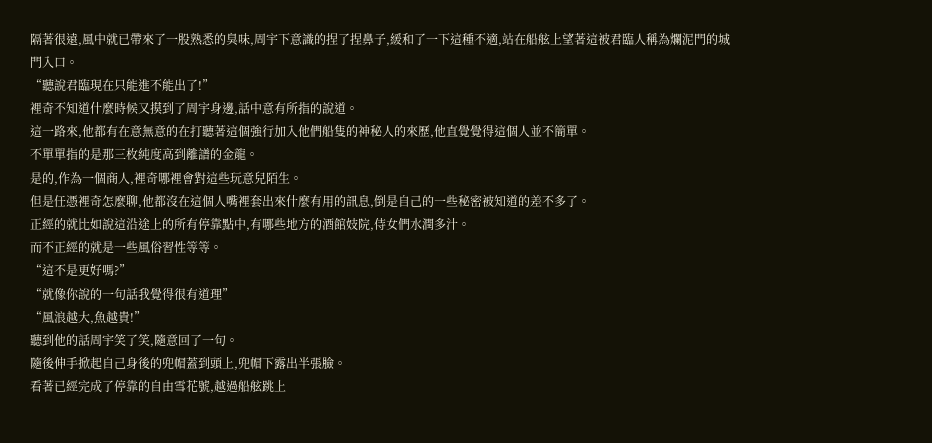隔著很遠,風中就已帶來了一股熟悉的臭味,周宇下意識的捏了捏鼻子,緩和了一下這種不適,站在船舷上望著這被君臨人稱為爛泥門的城門入口。
“聽說君臨現在只能進不能出了!”
裡奇不知道什麼時候又摸到了周宇身邊,話中意有所指的說道。
這一路來,他都有在意無意的在打聽著這個強行加入他們船隻的神秘人的來歷,他直覺覺得這個人並不簡單。
不單單指的是那三枚純度高到離譜的金龍。
是的,作為一個商人,裡奇哪裡會對這些玩意兒陌生。
但是任憑裡奇怎麼聊,他都沒在這個人嘴裡套出來什麼有用的訊息,倒是自己的一些秘密被知道的差不多了。
正經的就比如說這沿途上的所有停靠點中,有哪些地方的酒館妓院,侍女們水潤多汁。
而不正經的就是一些風俗習性等等。
“這不是更好嗎?”
“就像你說的一句話我覺得很有道理”
“風浪越大,魚越貴!”
聽到他的話周宇笑了笑,隨意回了一句。
隨後伸手掀起自己身後的兜帽蓋到頭上,兜帽下露出半張臉。
看著已經完成了停靠的自由雪花號,越過船舷跳上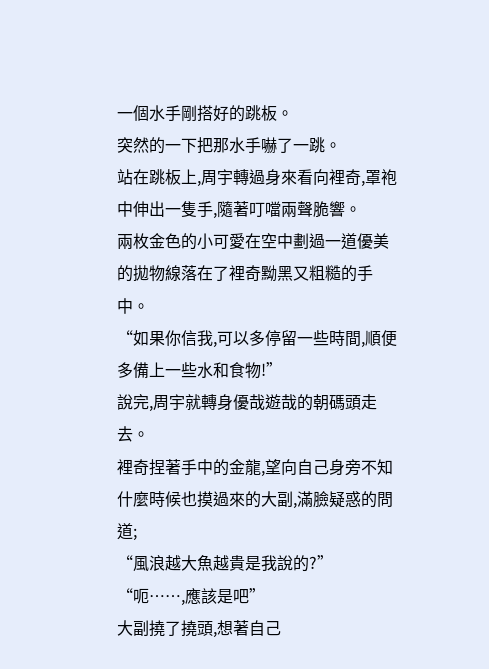一個水手剛搭好的跳板。
突然的一下把那水手嚇了一跳。
站在跳板上,周宇轉過身來看向裡奇,罩袍中伸出一隻手,隨著叮噹兩聲脆響。
兩枚金色的小可愛在空中劃過一道優美的拋物線落在了裡奇黝黑又粗糙的手中。
“如果你信我,可以多停留一些時間,順便多備上一些水和食物!”
說完,周宇就轉身優哉遊哉的朝碼頭走去。
裡奇捏著手中的金龍,望向自己身旁不知什麼時候也摸過來的大副,滿臉疑惑的問道;
“風浪越大魚越貴是我說的?”
“呃……,應該是吧”
大副撓了撓頭,想著自己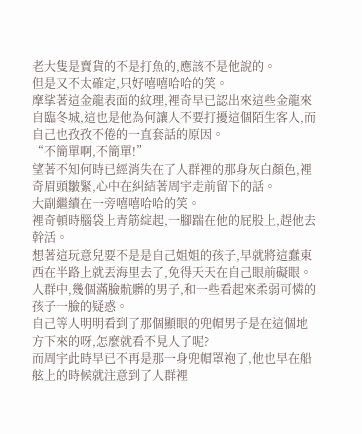老大隻是賣貨的不是打魚的,應該不是他說的。
但是又不太確定,只好嘻嘻哈哈的笑。
摩挲著這金龍表面的紋理,裡奇早已認出來這些金龍來自臨冬城,這也是他為何讓人不要打擾這個陌生客人,而自己也孜孜不倦的一直套話的原因。
“不簡單啊,不簡單!”
望著不知何時已經消失在了人群裡的那身灰白顏色,裡奇眉頭皺緊,心中在糾結著周宇走前留下的話。
大副繼續在一旁嘻嘻哈哈的笑。
裡奇頓時腦袋上青筋綻起,一腳踹在他的屁股上,趕他去幹活。
想著這玩意兒要不是是自己姐姐的孩子,早就將這蠢東西在半路上就丟海里去了,免得天天在自己眼前礙眼。
人群中,幾個滿臉骯髒的男子,和一些看起來柔弱可憐的孩子一臉的疑惑。
自己等人明明看到了那個顯眼的兜帽男子是在這個地方下來的呀,怎麼就看不見人了呢?
而周宇此時早已不再是那一身兜帽罩袍了,他也早在船舷上的時候就注意到了人群裡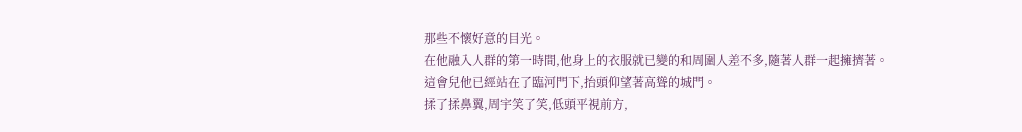那些不懷好意的目光。
在他融入人群的第一時間,他身上的衣服就已變的和周圍人差不多,隨著人群一起擁擠著。
這會兒他已經站在了臨河門下,抬頭仰望著高聳的城門。
揉了揉鼻翼,周宇笑了笑,低頭平視前方,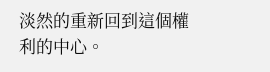淡然的重新回到這個權利的中心。